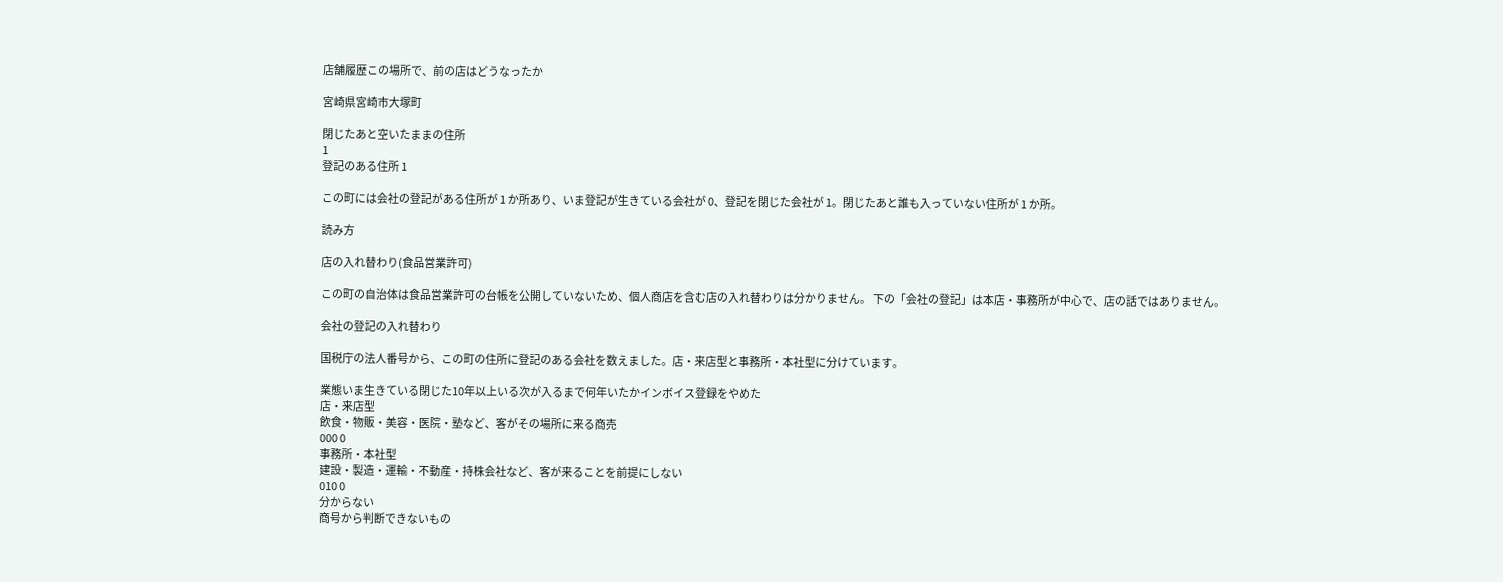店舗履歴この場所で、前の店はどうなったか

宮崎県宮崎市大塚町

閉じたあと空いたままの住所
1
登記のある住所 1

この町には会社の登記がある住所が 1 か所あり、いま登記が生きている会社が 0、登記を閉じた会社が 1。閉じたあと誰も入っていない住所が 1 か所。

読み方

店の入れ替わり(食品営業許可)

この町の自治体は食品営業許可の台帳を公開していないため、個人商店を含む店の入れ替わりは分かりません。 下の「会社の登記」は本店・事務所が中心で、店の話ではありません。

会社の登記の入れ替わり

国税庁の法人番号から、この町の住所に登記のある会社を数えました。店・来店型と事務所・本社型に分けています。

業態いま生きている閉じた10年以上いる次が入るまで何年いたかインボイス登録をやめた
店・来店型
飲食・物販・美容・医院・塾など、客がその場所に来る商売
000 0
事務所・本社型
建設・製造・運輸・不動産・持株会社など、客が来ることを前提にしない
010 0
分からない
商号から判断できないもの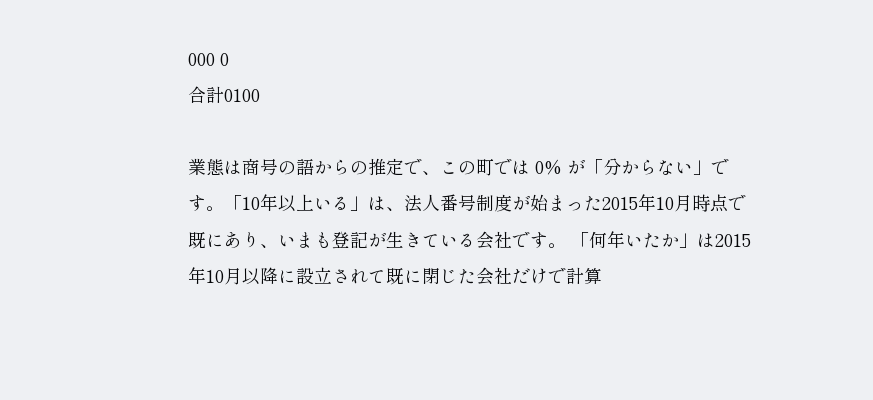000 0
合計0100

業態は商号の語からの推定で、この町では 0% が「分からない」です。「10年以上いる」は、法人番号制度が始まった2015年10月時点で既にあり、いまも登記が生きている会社です。 「何年いたか」は2015年10月以降に設立されて既に閉じた会社だけで計算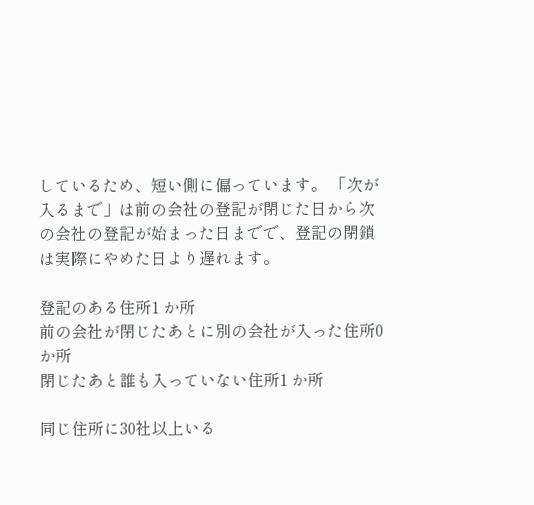しているため、短い側に偏っています。 「次が入るまで」は前の会社の登記が閉じた日から次の会社の登記が始まった日までで、登記の閉鎖は実際にやめた日より遅れます。

登記のある住所1 か所
前の会社が閉じたあとに別の会社が入った住所0 か所
閉じたあと誰も入っていない住所1 か所

同じ住所に30社以上いる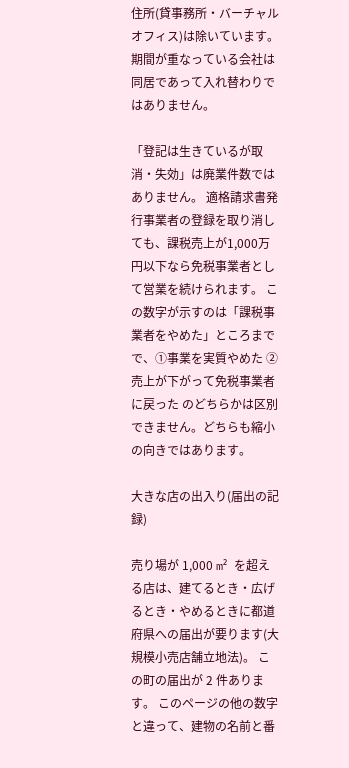住所(貸事務所・バーチャルオフィス)は除いています。期間が重なっている会社は同居であって入れ替わりではありません。

「登記は生きているが取消・失効」は廃業件数ではありません。 適格請求書発行事業者の登録を取り消しても、課税売上が1,000万円以下なら免税事業者として営業を続けられます。 この数字が示すのは「課税事業者をやめた」ところまでで、①事業を実質やめた ②売上が下がって免税事業者に戻った のどちらかは区別できません。どちらも縮小の向きではあります。

大きな店の出入り(届出の記録)

売り場が 1,000 m² を超える店は、建てるとき・広げるとき・やめるときに都道府県への届出が要ります(大規模小売店舗立地法)。 この町の届出が 2 件あります。 このページの他の数字と違って、建物の名前と番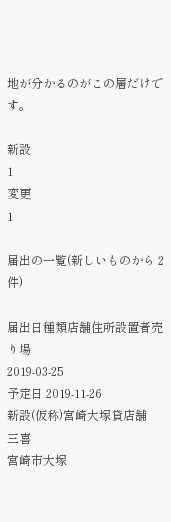地が分かるのがこの層だけです。

新設
1
変更
1

届出の一覧(新しいものから 2 件)

届出日種類店舗住所設置者売り場
2019-03-25
予定日 2019-11-26
新設(仮称)宮崎大塚貸店舗
三喜
宮崎市大塚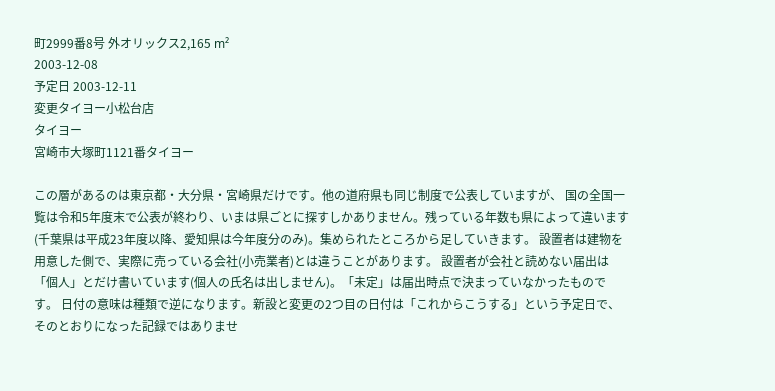町2999番8号 外オリックス2,165 m²
2003-12-08
予定日 2003-12-11
変更タイヨー小松台店
タイヨー
宮崎市大塚町1121番タイヨー

この層があるのは東京都・大分県・宮崎県だけです。他の道府県も同じ制度で公表していますが、 国の全国一覧は令和5年度末で公表が終わり、いまは県ごとに探すしかありません。残っている年数も県によって違います (千葉県は平成23年度以降、愛知県は今年度分のみ)。集められたところから足していきます。 設置者は建物を用意した側で、実際に売っている会社(小売業者)とは違うことがあります。 設置者が会社と読めない届出は「個人」とだけ書いています(個人の氏名は出しません)。「未定」は届出時点で決まっていなかったものです。 日付の意味は種類で逆になります。新設と変更の2つ目の日付は「これからこうする」という予定日で、そのとおりになった記録ではありませ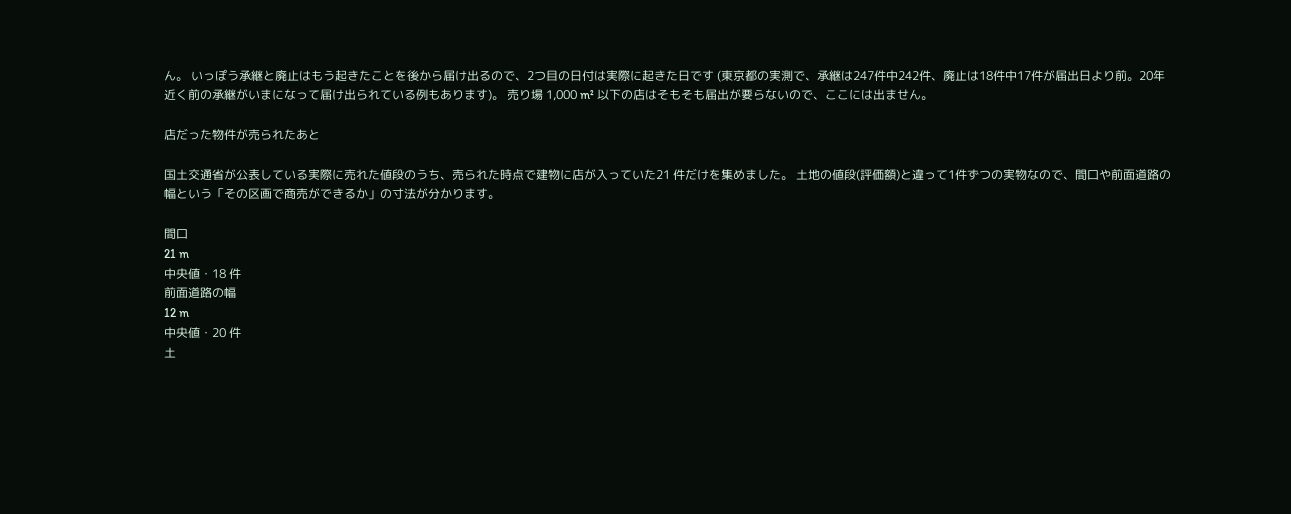ん。 いっぽう承継と廃止はもう起きたことを後から届け出るので、2つ目の日付は実際に起きた日です (東京都の実測で、承継は247件中242件、廃止は18件中17件が届出日より前。20年近く前の承継がいまになって届け出られている例もあります)。 売り場 1,000 m² 以下の店はそもそも届出が要らないので、ここには出ません。

店だった物件が売られたあと

国土交通省が公表している実際に売れた値段のうち、売られた時点で建物に店が入っていた21 件だけを集めました。 土地の値段(評価額)と違って1件ずつの実物なので、間口や前面道路の幅という「その区画で商売ができるか」の寸法が分かります。

間口
21 m
中央値・18 件
前面道路の幅
12 m
中央値・20 件
土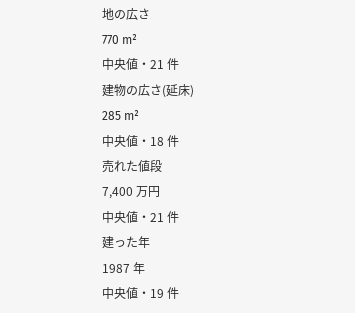地の広さ
770 m²
中央値・21 件
建物の広さ(延床)
285 m²
中央値・18 件
売れた値段
7,400 万円
中央値・21 件
建った年
1987 年
中央値・19 件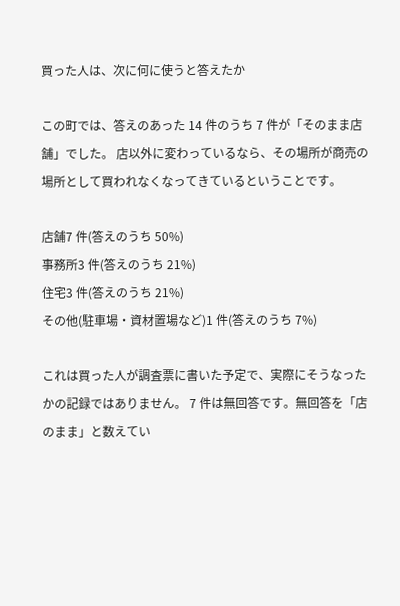買った人は、次に何に使うと答えたか

この町では、答えのあった 14 件のうち 7 件が「そのまま店舗」でした。 店以外に変わっているなら、その場所が商売の場所として買われなくなってきているということです。

店舗7 件(答えのうち 50%)
事務所3 件(答えのうち 21%)
住宅3 件(答えのうち 21%)
その他(駐車場・資材置場など)1 件(答えのうち 7%)

これは買った人が調査票に書いた予定で、実際にそうなったかの記録ではありません。 7 件は無回答です。無回答を「店のまま」と数えてい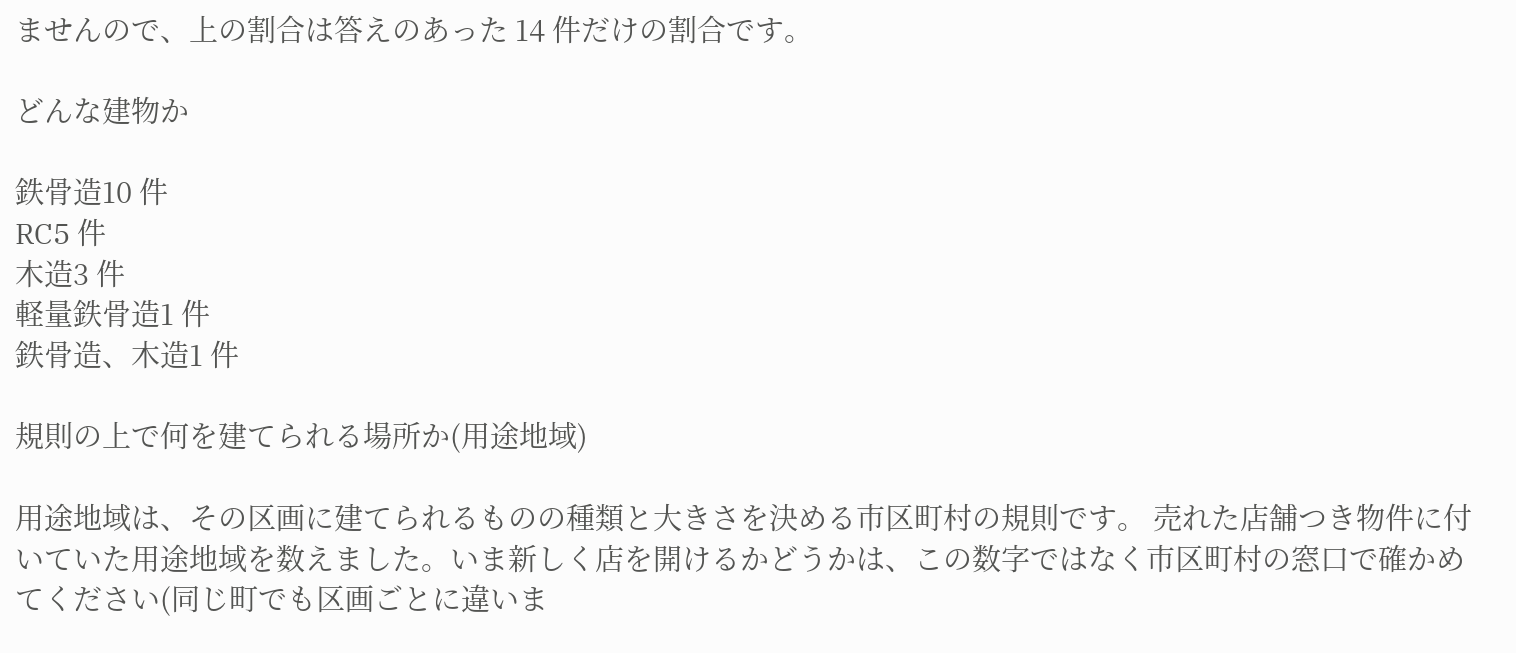ませんので、上の割合は答えのあった 14 件だけの割合です。

どんな建物か

鉄骨造10 件
RC5 件
木造3 件
軽量鉄骨造1 件
鉄骨造、木造1 件

規則の上で何を建てられる場所か(用途地域)

用途地域は、その区画に建てられるものの種類と大きさを決める市区町村の規則です。 売れた店舗つき物件に付いていた用途地域を数えました。いま新しく店を開けるかどうかは、この数字ではなく市区町村の窓口で確かめてください(同じ町でも区画ごとに違いま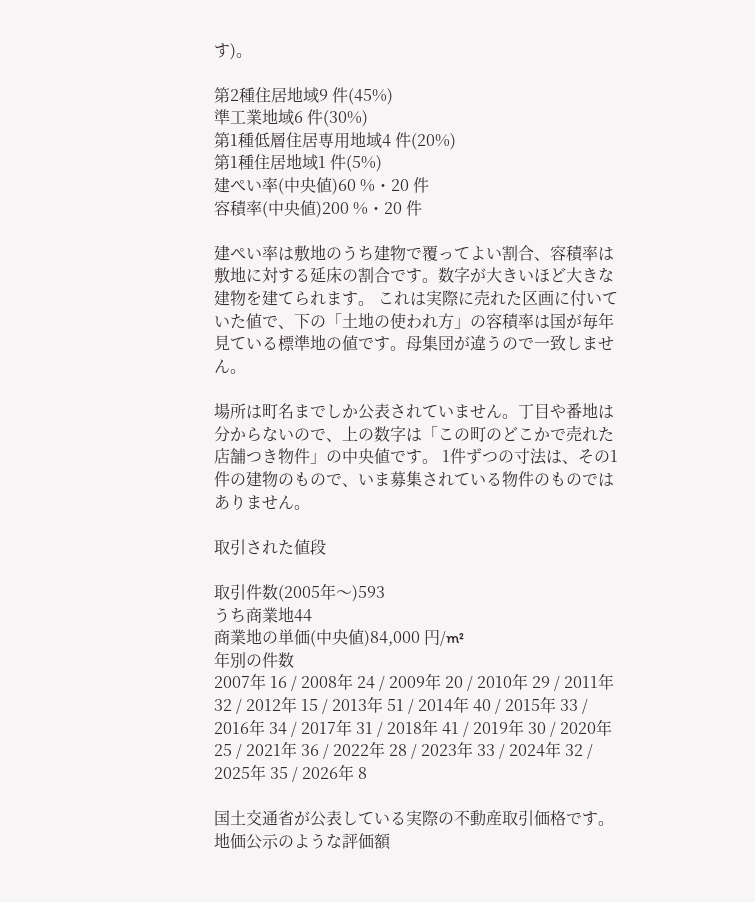す)。

第2種住居地域9 件(45%)
準工業地域6 件(30%)
第1種低層住居専用地域4 件(20%)
第1種住居地域1 件(5%)
建ぺい率(中央値)60 %・20 件
容積率(中央値)200 %・20 件

建ぺい率は敷地のうち建物で覆ってよい割合、容積率は敷地に対する延床の割合です。数字が大きいほど大きな建物を建てられます。 これは実際に売れた区画に付いていた値で、下の「土地の使われ方」の容積率は国が毎年見ている標準地の値です。母集団が違うので一致しません。

場所は町名までしか公表されていません。丁目や番地は分からないので、上の数字は「この町のどこかで売れた店舗つき物件」の中央値です。 1件ずつの寸法は、その1件の建物のもので、いま募集されている物件のものではありません。

取引された値段

取引件数(2005年〜)593
うち商業地44
商業地の単価(中央値)84,000 円/m²
年別の件数
2007年 16 / 2008年 24 / 2009年 20 / 2010年 29 / 2011年 32 / 2012年 15 / 2013年 51 / 2014年 40 / 2015年 33 / 2016年 34 / 2017年 31 / 2018年 41 / 2019年 30 / 2020年 25 / 2021年 36 / 2022年 28 / 2023年 33 / 2024年 32 / 2025年 35 / 2026年 8

国土交通省が公表している実際の不動産取引価格です。地価公示のような評価額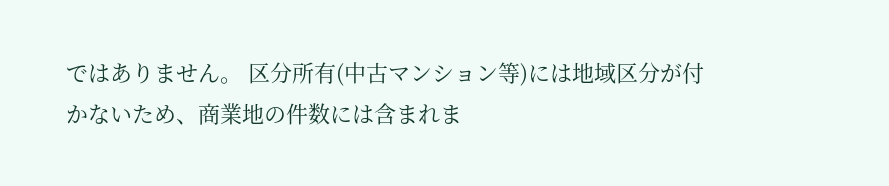ではありません。 区分所有(中古マンション等)には地域区分が付かないため、商業地の件数には含まれま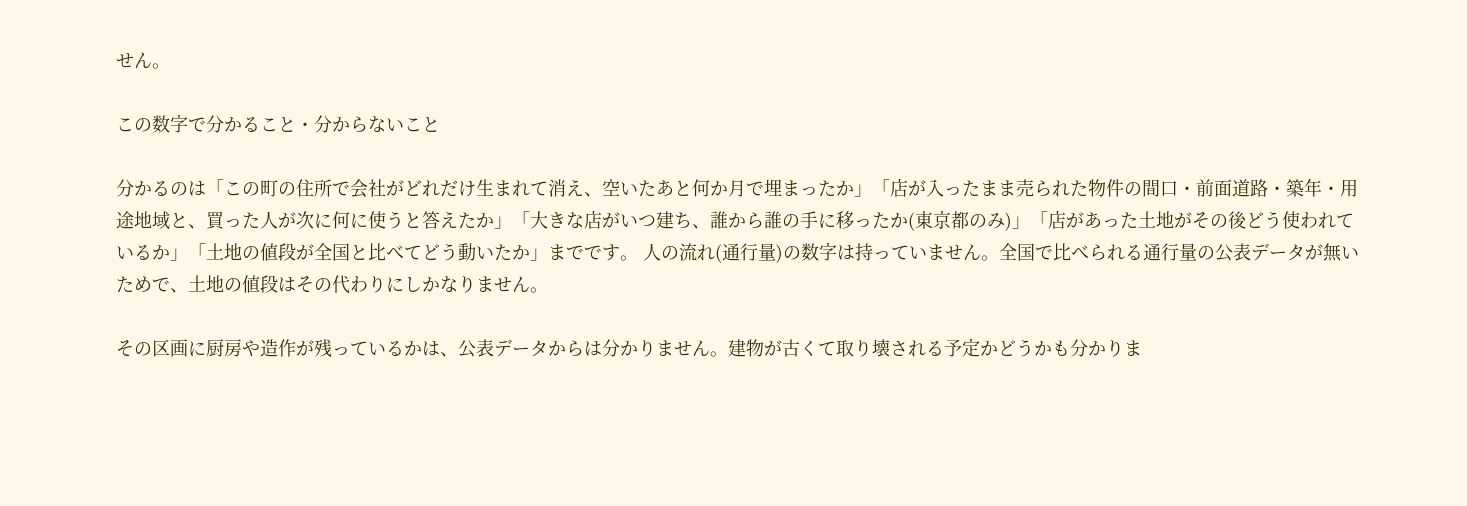せん。

この数字で分かること・分からないこと

分かるのは「この町の住所で会社がどれだけ生まれて消え、空いたあと何か月で埋まったか」「店が入ったまま売られた物件の間口・前面道路・築年・用途地域と、買った人が次に何に使うと答えたか」「大きな店がいつ建ち、誰から誰の手に移ったか(東京都のみ)」「店があった土地がその後どう使われているか」「土地の値段が全国と比べてどう動いたか」までです。 人の流れ(通行量)の数字は持っていません。全国で比べられる通行量の公表データが無いためで、土地の値段はその代わりにしかなりません。

その区画に厨房や造作が残っているかは、公表データからは分かりません。建物が古くて取り壊される予定かどうかも分かりま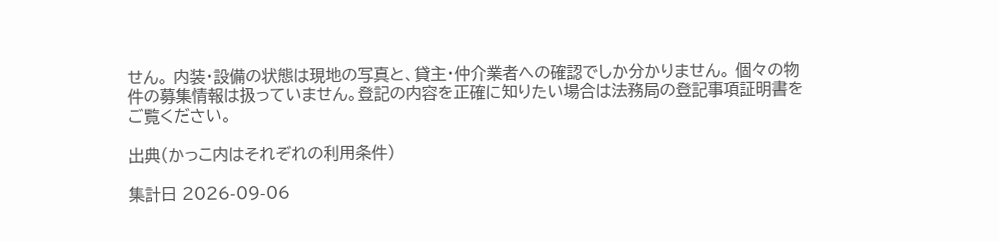せん。 内装・設備の状態は現地の写真と、貸主・仲介業者への確認でしか分かりません。 個々の物件の募集情報は扱っていません。登記の内容を正確に知りたい場合は法務局の登記事項証明書をご覧ください。

出典(かっこ内はそれぞれの利用条件)

集計日 2026-09-06